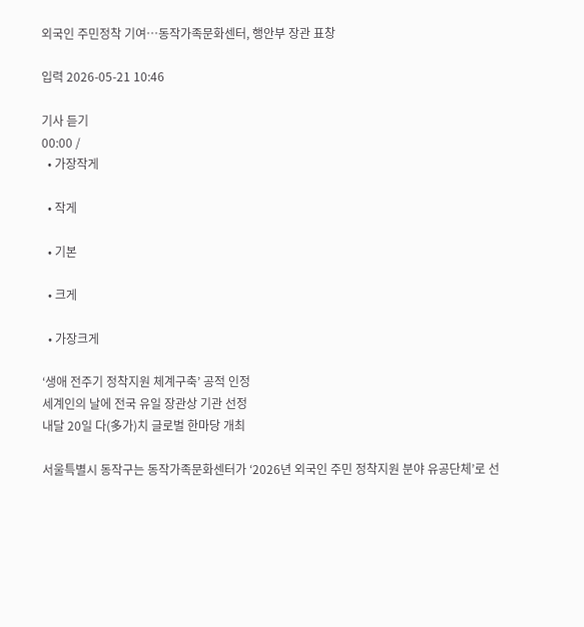외국인 주민정착 기여…동작가족문화센터, 행안부 장관 표창

입력 2026-05-21 10:46

기사 듣기
00:00 /
  • 가장작게

  • 작게

  • 기본

  • 크게

  • 가장크게

‘생애 전주기 정착지원 체계구축’ 공적 인정
세계인의 날에 전국 유일 장관상 기관 선정
내달 20일 다(多가)치 글로벌 한마당 개최

서울특별시 동작구는 동작가족문화센터가 ‘2026년 외국인 주민 정착지원 분야 유공단체’로 선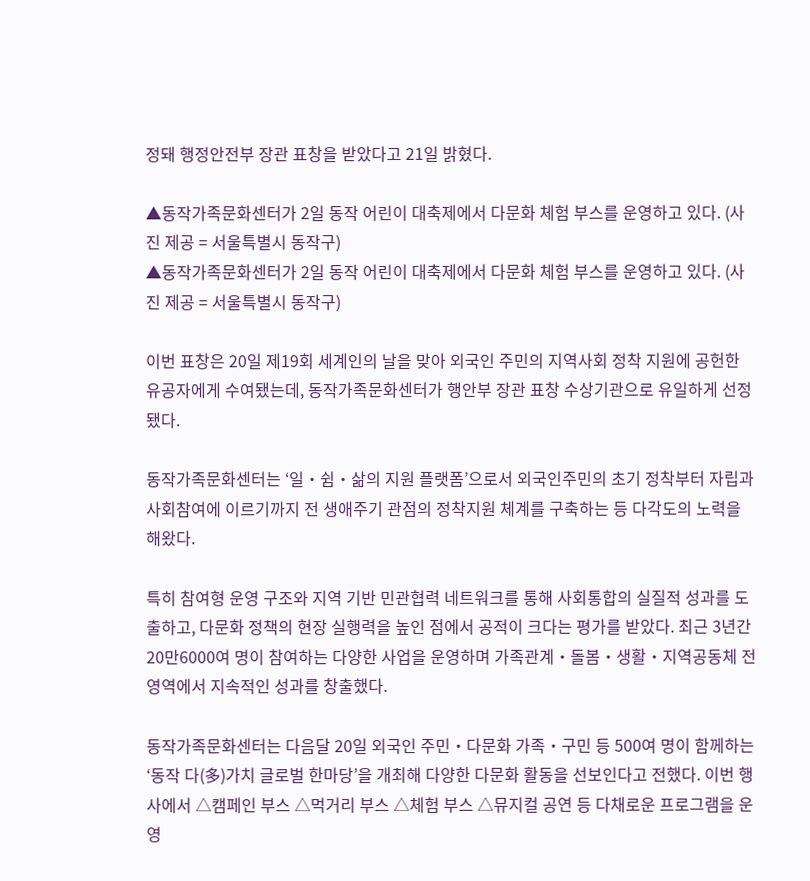정돼 행정안전부 장관 표창을 받았다고 21일 밝혔다.

▲동작가족문화센터가 2일 동작 어린이 대축제에서 다문화 체험 부스를 운영하고 있다. (사진 제공 = 서울특별시 동작구)
▲동작가족문화센터가 2일 동작 어린이 대축제에서 다문화 체험 부스를 운영하고 있다. (사진 제공 = 서울특별시 동작구)

이번 표창은 20일 제19회 세계인의 날을 맞아 외국인 주민의 지역사회 정착 지원에 공헌한 유공자에게 수여됐는데, 동작가족문화센터가 행안부 장관 표창 수상기관으로 유일하게 선정됐다.

동작가족문화센터는 ‘일‧쉼‧삶의 지원 플랫폼’으로서 외국인주민의 초기 정착부터 자립과 사회참여에 이르기까지 전 생애주기 관점의 정착지원 체계를 구축하는 등 다각도의 노력을 해왔다.

특히 참여형 운영 구조와 지역 기반 민관협력 네트워크를 통해 사회통합의 실질적 성과를 도출하고, 다문화 정책의 현장 실행력을 높인 점에서 공적이 크다는 평가를 받았다. 최근 3년간 20만6000여 명이 참여하는 다양한 사업을 운영하며 가족관계‧돌봄‧생활‧지역공동체 전 영역에서 지속적인 성과를 창출했다.

동작가족문화센터는 다음달 20일 외국인 주민‧다문화 가족‧구민 등 500여 명이 함께하는 ‘동작 다(多)가치 글로벌 한마당’을 개최해 다양한 다문화 활동을 선보인다고 전했다. 이번 행사에서 △캠페인 부스 △먹거리 부스 △체험 부스 △뮤지컬 공연 등 다채로운 프로그램을 운영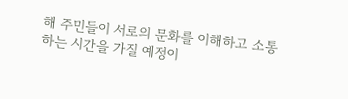해 주민들이 서로의 문화를 이해하고 소통하는 시간을 가질 예정이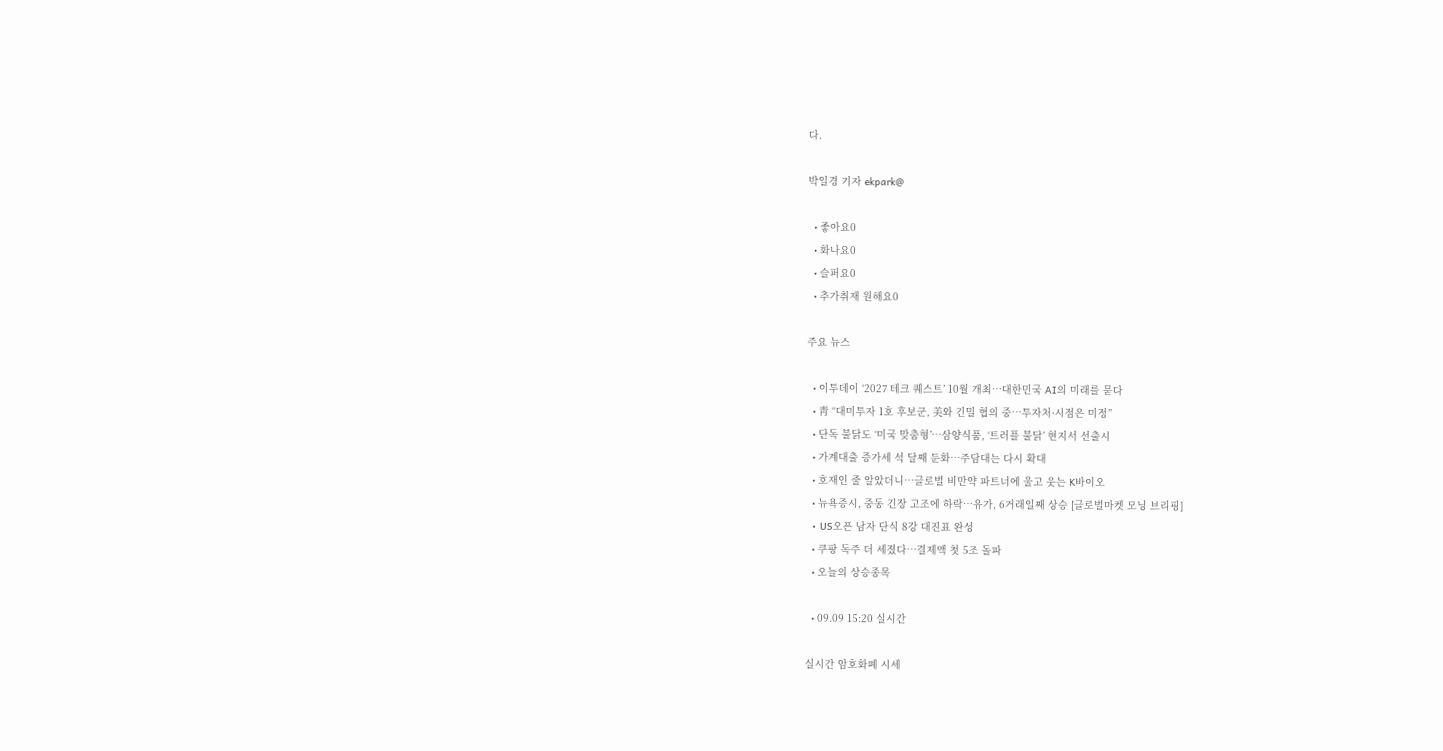다.

박일경 기자 ekpark@

  • 좋아요0
  • 화나요0
  • 슬퍼요0
  • 추가취재 원해요0

주요 뉴스

  • 이투데이 ‘2027 테크 퀘스트’ 10월 개최⋯대한민국 AI의 미래를 묻다
  • 靑 “대미투자 1호 후보군, 美와 긴밀 협의 중…투자처·시점은 미정”
  • 단독 불닭도 ‘미국 맞춤형’…삼양식품, ‘트러플 불닭’ 현지서 선출시
  • 가계대출 증가세 석 달째 둔화…주담대는 다시 확대
  • 호재인 줄 알았더니…글로벌 비만약 파트너에 울고 웃는 K바이오
  • 뉴욕증시, 중동 긴장 고조에 하락⋯유가, 6거래일째 상승 [글로벌마켓 모닝 브리핑]
  • US오픈 남자 단식 8강 대진표 완성
  • 쿠팡 독주 더 세졌다…결제액 첫 5조 돌파
  • 오늘의 상승종목

  • 09.09 15:20 실시간

실시간 암호화폐 시세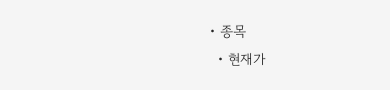• 종목
  • 현재가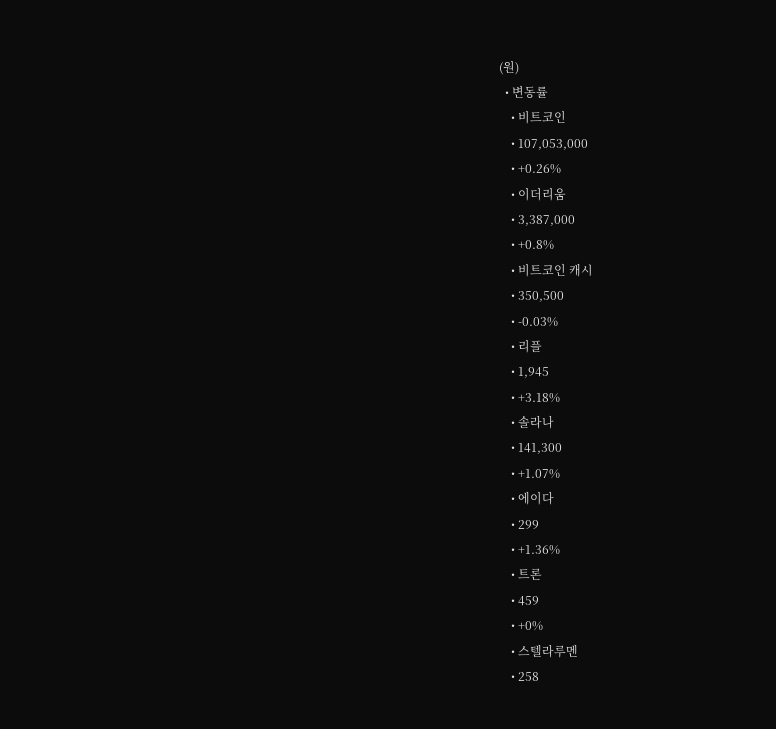(원)
  • 변동률
    • 비트코인
    • 107,053,000
    • +0.26%
    • 이더리움
    • 3,387,000
    • +0.8%
    • 비트코인 캐시
    • 350,500
    • -0.03%
    • 리플
    • 1,945
    • +3.18%
    • 솔라나
    • 141,300
    • +1.07%
    • 에이다
    • 299
    • +1.36%
    • 트론
    • 459
    • +0%
    • 스텔라루멘
    • 258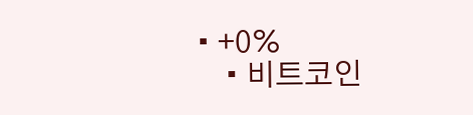• +0%
    • 비트코인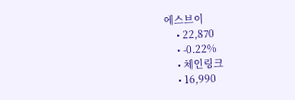에스브이
    • 22,870
    • -0.22%
    • 체인링크
    • 16,990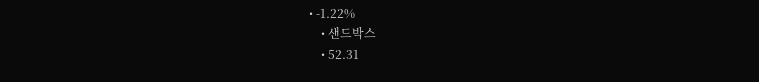• -1.22%
    • 샌드박스
    • 52.31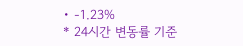• -1.23%
* 24시간 변동률 기준